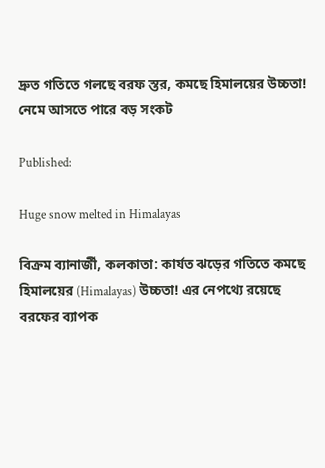দ্রুত গতিতে গলছে বরফ স্তর, কমছে হিমালয়ের উচ্চতা! নেমে আসতে পারে বড় সংকট

Published:

Huge snow melted in Himalayas

বিক্রম ব্যানার্জী, কলকাতা: কার্যত ঝড়ের গতিতে কমছে হিমালয়ের (Himalayas) উচ্চতা! এর নেপথ্যে রয়েছে বরফের ব্যাপক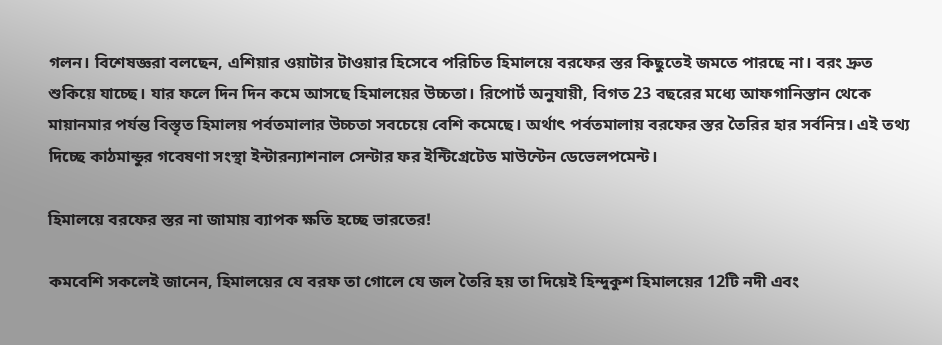গলন। বিশেষজ্ঞরা বলছেন, এশিয়ার ওয়াটার টাওয়ার হিসেবে পরিচিত হিমালয়ে বরফের স্তর কিছুতেই জমতে পারছে না। বরং দ্রুত শুকিয়ে যাচ্ছে। যার ফলে দিন দিন কমে আসছে হিমালয়ের উচ্চতা। রিপোর্ট অনুযায়ী, বিগত 23 বছরের মধ্যে আফগানিস্তান থেকে মায়ানমার পর্যন্ত বিস্তৃত হিমালয় পর্বতমালার উচ্চতা সবচেয়ে বেশি কমেছে। অর্থাৎ পর্বতমালায় বরফের স্তর তৈরির হার সর্বনিম্ন। এই তথ্য দিচ্ছে কাঠমান্ডুর গবেষণা সংস্থা ইন্টারন্যাশনাল সেন্টার ফর ইন্টিগ্রেটেড মাউন্টেন ডেভেলপমেন্ট।

হিমালয়ে বরফের স্তর না জামায় ব্যাপক ক্ষতি হচ্ছে ভারতের!

কমবেশি সকলেই জানেন, হিমালয়ের যে বরফ তা গোলে যে জল তৈরি হয় তা দিয়েই হিন্দুকুশ হিমালয়ের 12টি নদী এবং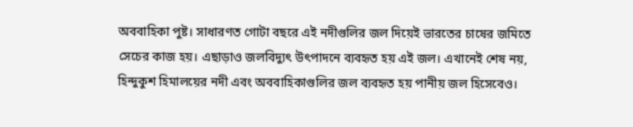অববাহিকা পুষ্ট। সাধারণত গোটা বছরে এই নদীগুলির জল দিয়েই ভারতের চাষের জমিতে সেচের কাজ হয়। এছাড়াও জলবিদ্যুৎ উৎপাদনে ব্যবহৃত হয় এই জল। এখানেই শেষ নয়, হিন্দুকুশ হিমালয়ের নদী এবং অববাহিকাগুলির জল ব্যবহৃত হয় পানীয় জল হিসেবেও।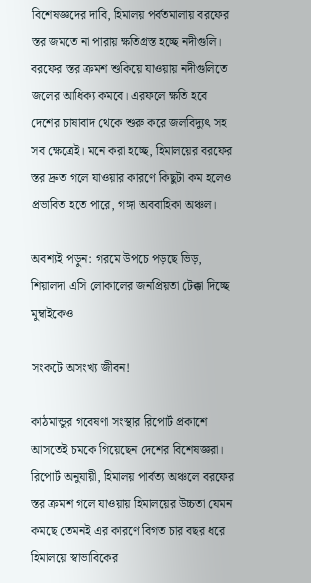বিশেষজ্ঞদের দাবি, হিমালয় পর্বতমালায় বরফের স্তর জমতে না পারায় ক্ষতিগ্রস্ত হচ্ছে নদীগুলি। বরফের স্তর ক্রমশ শুকিয়ে যাওয়ায় নদীগুলিতে জলের আধিক্য কমবে। এরফলে ক্ষতি হবে দেশের চাষাবাদ থেকে শুরু করে জলবিদ্যুৎ সহ সব ক্ষেত্রেই। মনে করা হচ্ছে, হিমালয়ের বরফের স্তর দ্রুত গলে যাওয়ার কারণে কিছুটা কম হলেও প্রভাবিত হতে পারে, গঙ্গা অববাহিকা অঞ্চল।

অবশ্যই পড়ুন: গরমে উপচে পড়ছে ভিড়, শিয়ালদা এসি লোকালের জনপ্রিয়তা টেক্কা দিচ্ছে মুম্বাইকেও

সংকটে অসংখ্য জীবন!

কাঠমান্ডুর গবেষণা সংস্থার রিপোর্ট প্রকাশে আসতেই চমকে গিয়েছেন দেশের বিশেষজ্ঞরা। রিপোর্ট অনুযায়ী, হিমালয় পার্বত্য অঞ্চলে বরফের স্তর ক্রমশ গলে যাওয়ায় হিমালয়ের উচ্চতা যেমন কমছে তেমনই এর কারণে বিগত চার বছর ধরে হিমালয়ে স্বাভাবিকের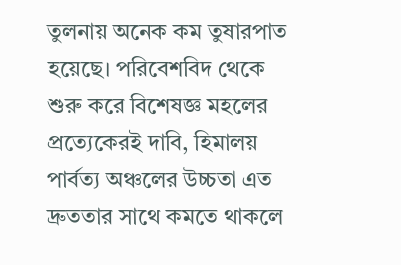তুলনায় অনেক কম তুষারপাত হয়েছে। পরিবেশবিদ থেকে শুরু করে বিশেষজ্ঞ মহলের প্রত্যেকেরই দাবি, হিমালয় পার্বত্য অঞ্চলের উচ্চতা এত দ্রুততার সাথে কমতে থাকলে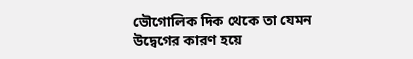ভৌগোলিক দিক থেকে তা যেমন উদ্বেগের কারণ হয়ে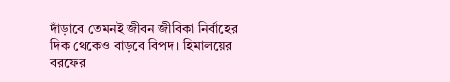দাঁড়াবে তেমনই জীবন জীবিকা নির্বাহের দিক থেকেও বাড়বে বিপদ। হিমালয়ের বরফের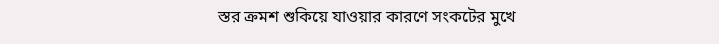স্তর ক্রমশ শুকিয়ে যাওয়ার কারণে সংকটের মুখে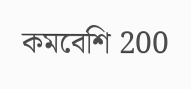কমবেশি 200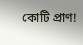কোটি প্রাণ!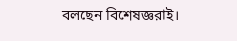বলছেন বিশেষজ্ঞরাই।